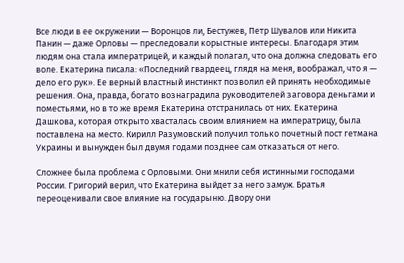Все люди в ее окружении — Воронцов ли, Бестужев, Петр Шувалов или Никита Панин — даже Орловы — преследовали корыстные интересы. Благодаря этим людям она стала императрицей, и каждый полагал, что она должна следовать его воле. Екатерина писала: «Последний гвардеец, глядя на меня, воображал, что я — дело его рук». Ее верный властный инстинкт позволил ей принять необходимые решения. Она, правда, богато вознаградила руководителей заговора деньгами и поместьями, но в то же время Екатерина отстранилась от них. Екатерина Дашкова, которая открыто хвасталась своим влиянием на императрицу, была поставлена на место. Кирилл Разумовский получил только почетный пост гетмана Украины и вынужден был двумя годами позднее сам отказаться от него.

Сложнее была проблема с Орловыми. Они мнили себя истинными господами России. Григорий верил, что Екатерина выйдет за него замуж. Братья переоценивали свое влияние на государыню. Двору они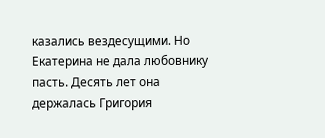казались вездесущими. Но Екатерина не дала любовнику пасть. Десять лет она держалась Григория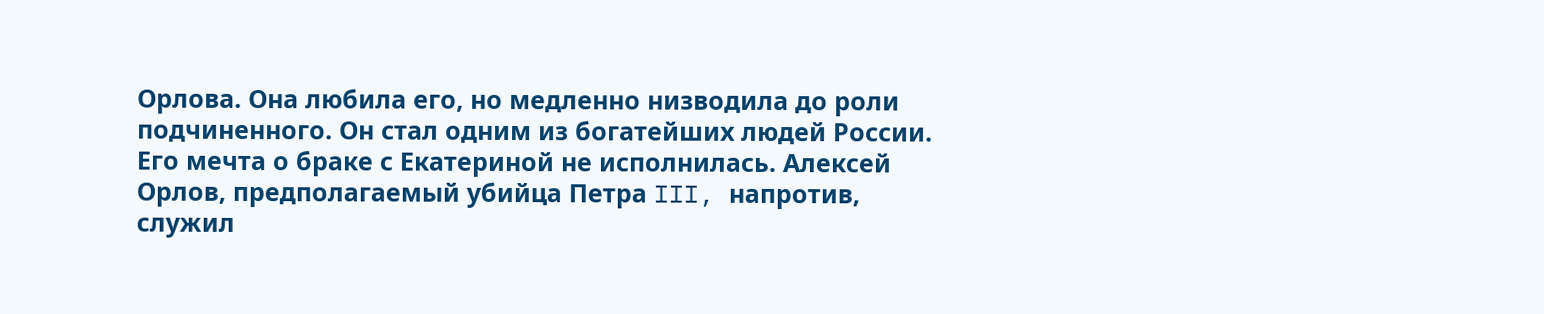Орлова. Она любила его, но медленно низводила до роли подчиненного. Он стал одним из богатейших людей России. Его мечта о браке с Екатериной не исполнилась. Алексей Орлов, предполагаемый убийца Петра III, напротив, служил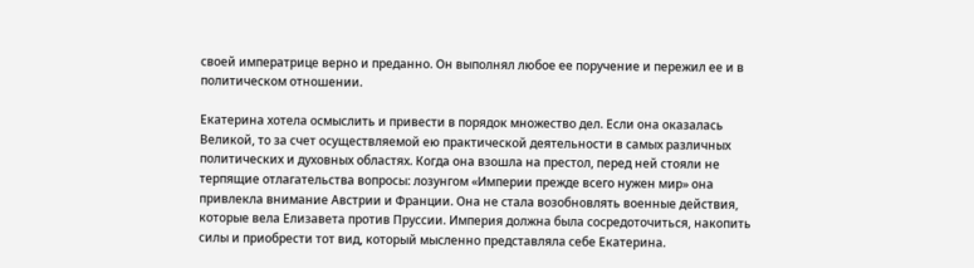своей императрице верно и преданно. Он выполнял любое ее поручение и пережил ее и в политическом отношении.

Екатерина хотела осмыслить и привести в порядок множество дел. Если она оказалась Великой, то за счет осуществляемой ею практической деятельности в самых различных политических и духовных областях. Когда она взошла на престол, перед ней стояли не терпящие отлагательства вопросы: лозунгом «Империи прежде всего нужен мир» она привлекла внимание Австрии и Франции. Она не стала возобновлять военные действия, которые вела Елизавета против Пруссии. Империя должна была сосредоточиться, накопить силы и приобрести тот вид, который мысленно представляла себе Екатерина.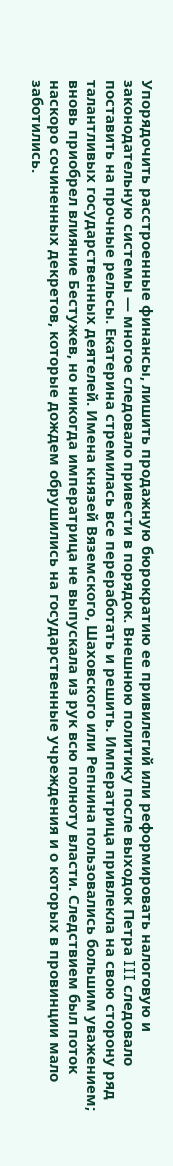Упорядочить расстроенные финансы, лишить продажную бюрократию ее привилегий или реформировать налоговую и законодательную системы — многое следовало привести в порядок. Внешнюю политику после выходок Петра III следовало поставить на прочные рельсы. Екатерина стремилась все переработать и решить. Императрица привлекла на свою сторону ряд талантливых государственных деятелей. Имена князей Вяземского, Шаховского или Репнина пользовались большим уважением; вновь приобрел влияние Бестужев, но никогда императрица не выпускала из рук всю полноту власти. Следствием был поток наскоро сочиненных декретов, которые дождем обрушились на государственные учреждения и о которых в провинции мало заботились.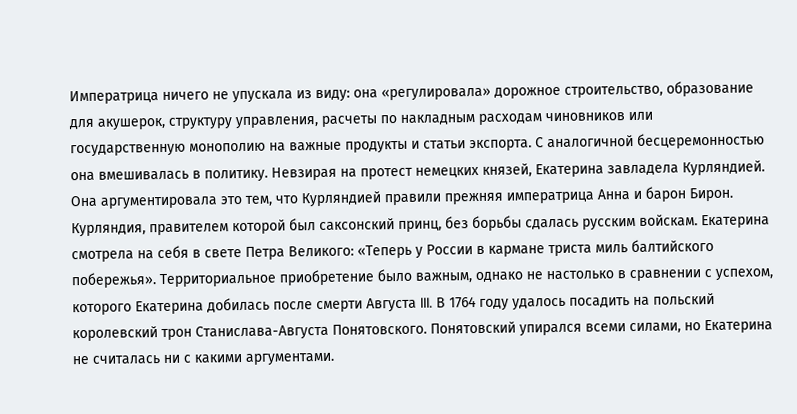Императрица ничего не упускала из виду: она «регулировала» дорожное строительство, образование для акушерок, структуру управления, расчеты по накладным расходам чиновников или государственную монополию на важные продукты и статьи экспорта. С аналогичной бесцеремонностью она вмешивалась в политику. Невзирая на протест немецких князей, Екатерина завладела Курляндией. Она аргументировала это тем, что Курляндией правили прежняя императрица Анна и барон Бирон. Курляндия, правителем которой был саксонский принц, без борьбы сдалась русским войскам. Екатерина смотрела на себя в свете Петра Великого: «Теперь у России в кармане триста миль балтийского побережья». Территориальное приобретение было важным, однако не настолько в сравнении с успехом, которого Екатерина добилась после смерти Августа III. В 1764 году удалось посадить на польский королевский трон Станислава-Августа Понятовского. Понятовский упирался всеми силами, но Екатерина не считалась ни с какими аргументами.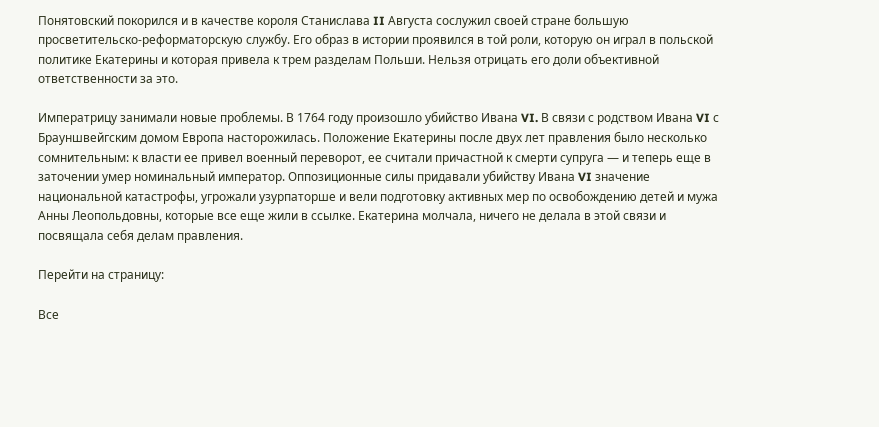Понятовский покорился и в качестве короля Станислава II Августа сослужил своей стране большую просветительско-реформаторскую службу. Его образ в истории проявился в той роли, которую он играл в польской политике Екатерины и которая привела к трем разделам Польши. Нельзя отрицать его доли объективной ответственности за это.

Императрицу занимали новые проблемы. В 1764 году произошло убийство Ивана VI. В связи с родством Ивана VI с Брауншвейгским домом Европа насторожилась. Положение Екатерины после двух лет правления было несколько сомнительным: к власти ее привел военный переворот, ее считали причастной к смерти супруга — и теперь еще в заточении умер номинальный император. Оппозиционные силы придавали убийству Ивана VI значение национальной катастрофы, угрожали узурпаторше и вели подготовку активных мер по освобождению детей и мужа Анны Леопольдовны, которые все еще жили в ссылке. Екатерина молчала, ничего не делала в этой связи и посвящала себя делам правления.

Перейти на страницу:

Все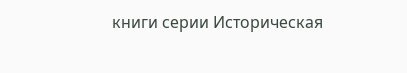книги серии Историческая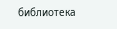библиотека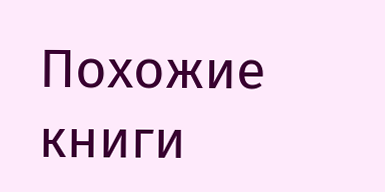Похожие книги